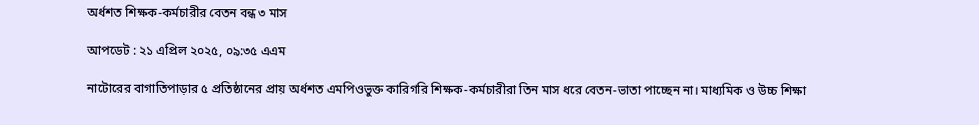অর্ধশত শিক্ষক-কর্মচারীর বেতন বন্ধ ৩ মাস

আপডেট : ২১ এপ্রিল ২০২৫, ০৯:৩৫ এএম

নাটোরের বাগাতিপাড়ার ৫ প্রতিষ্ঠানের প্রায় অর্ধশত এমপিওভুক্ত কারিগরি শিক্ষক-কর্মচারীরা তিন মাস ধরে বেতন-ভাতা পাচ্ছেন না। মাধ্যমিক ও উচ্চ শিক্ষা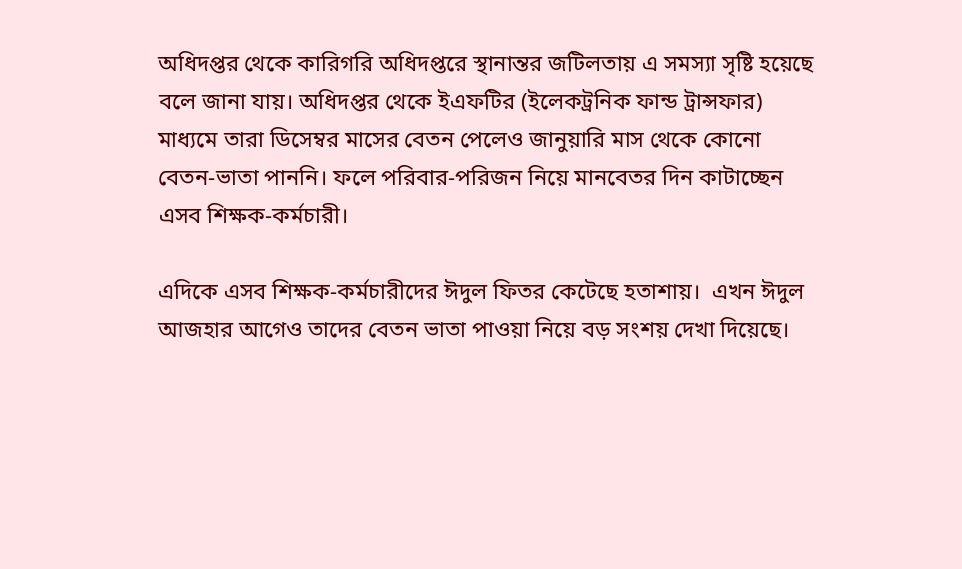অধিদপ্তর থেকে কারিগরি অধিদপ্তরে স্থানান্তর জটিলতায় এ সমস্যা সৃষ্টি হয়েছে বলে জানা যায়। অধিদপ্তর থেকে ইএফটির (ইলেকট্রনিক ফান্ড ট্রান্সফার) মাধ্যমে তারা ডিসেম্বর মাসের বেতন পেলেও জানুয়ারি মাস থেকে কোনো বেতন-ভাতা পাননি। ফলে পরিবার-পরিজন নিয়ে মানবেতর দিন কাটাচ্ছেন এসব শিক্ষক-কর্মচারী।

এদিকে এসব শিক্ষক-কর্মচারীদের ঈদুল ফিতর কেটেছে হতাশায়।  এখন ঈদুল আজহার আগেও তাদের বেতন ভাতা পাওয়া নিয়ে বড় সংশয় দেখা দিয়েছে।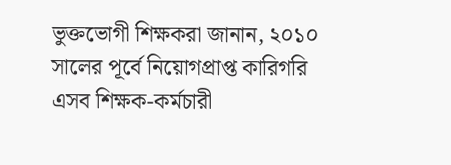ভুক্তভোগী শিক্ষকরা জানান, ২০১০ সালের পূর্বে নিয়োগপ্রাপ্ত কারিগরি এসব শিক্ষক-কর্মচারী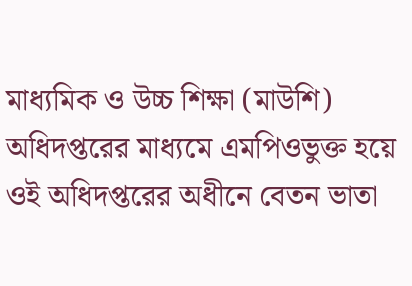মাধ্যমিক ও উচ্চ শিক্ষা (মাউশি) অধিদপ্তরের মাধ্যমে এমপিওভুক্ত হয়ে ওই অধিদপ্তরের অধীনে বেতন ভাতা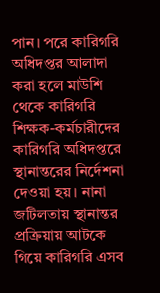পান। পরে কারিগরি অধিদপ্তর আলাদা করা হলে মাউশি থেকে কারিগরি শিক্ষক-কর্মচারীদের কারিগরি অধিদপ্তরে স্থানান্তরের নির্দেশনা দেওয়া হয়। নানা জটিলতায় স্থানান্তর প্রক্রিয়ায় আটকে গিয়ে কারিগরি এসব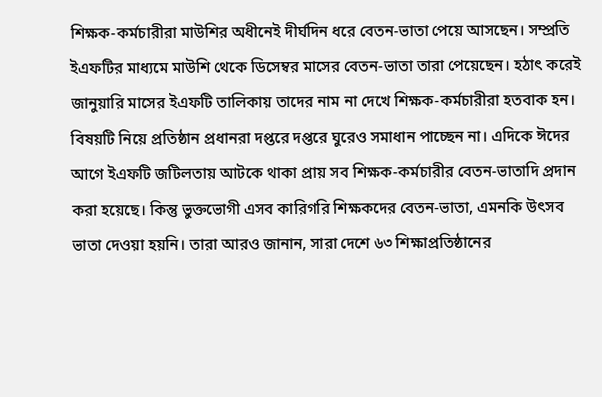শিক্ষক-কর্মচারীরা মাউশির অধীনেই দীর্ঘদিন ধরে বেতন-ভাতা পেয়ে আসছেন। সম্প্রতি ইএফটির মাধ্যমে মাউশি থেকে ডিসেম্বর মাসের বেতন-ভাতা তারা পেয়েছেন। হঠাৎ করেই জানুয়ারি মাসের ইএফটি তালিকায় তাদের নাম না দেখে শিক্ষক-কর্মচারীরা হতবাক হন। বিষয়টি নিয়ে প্রতিষ্ঠান প্রধানরা দপ্তরে দপ্তরে ঘুরেও সমাধান পাচ্ছেন না। এদিকে ঈদের আগে ইএফটি জটিলতায় আটকে থাকা প্রায় সব শিক্ষক-কর্মচারীর বেতন-ভাতাদি প্রদান করা হয়েছে। কিন্তু ভুক্তভোগী এসব কারিগরি শিক্ষকদের বেতন-ভাতা, এমনকি উৎসব ভাতা দেওয়া হয়নি। তারা আরও জানান, সারা দেশে ৬৩ শিক্ষাপ্রতিষ্ঠানের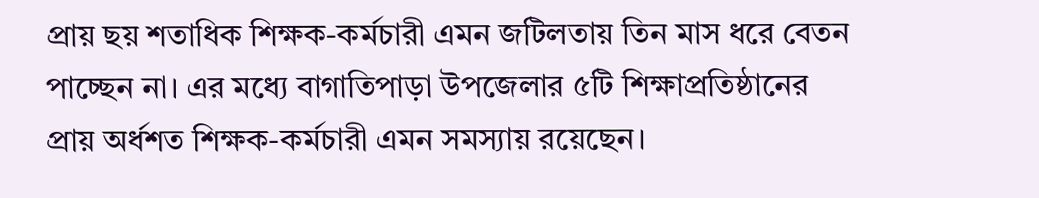প্রায় ছয় শতাধিক শিক্ষক-কর্মচারী এমন জটিলতায় তিন মাস ধরে বেতন পাচ্ছেন না। এর মধ্যে বাগাতিপাড়া উপজেলার ৫টি শিক্ষাপ্রতিষ্ঠানের প্রায় অর্ধশত শিক্ষক-কর্মচারী এমন সমস্যায় রয়েছেন।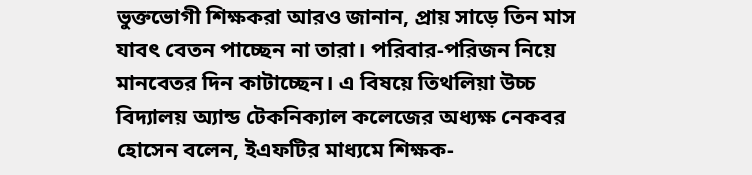ভুক্তভোগী শিক্ষকরা আরও জানান, প্রায় সাড়ে তিন মাস যাবৎ বেতন পাচ্ছেন না তারা। পরিবার-পরিজন নিয়ে মানবেতর দিন কাটাচ্ছেন। এ বিষয়ে তিথলিয়া উচ্চ বিদ্যালয় অ্যান্ড টেকনিক্যাল কলেজের অধ্যক্ষ নেকবর হোসেন বলেন, ইএফটির মাধ্যমে শিক্ষক-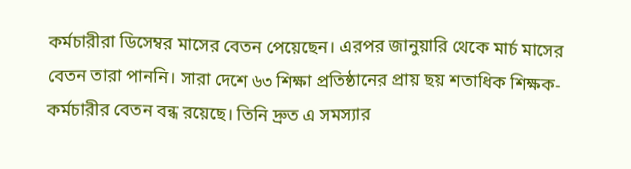কর্মচারীরা ডিসেম্বর মাসের বেতন পেয়েছেন। এরপর জানুয়ারি থেকে মার্চ মাসের বেতন তারা পাননি। সারা দেশে ৬৩ শিক্ষা প্রতিষ্ঠানের প্রায় ছয় শতাধিক শিক্ষক-কর্মচারীর বেতন বন্ধ রয়েছে। তিনি দ্রুত এ সমস্যার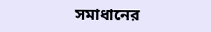সমাধানের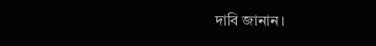দাবি জানান।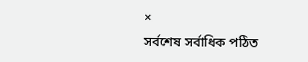×
সর্বশেষ সর্বাধিক পঠিত